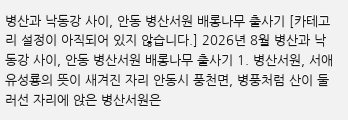병산과 낙동강 사이, 안동 병산서원 배롱나무 출사기 [카테고리 설정이 아직되어 있지 않습니다.] 2026년 8월 병산과 낙동강 사이, 안동 병산서원 배롱나무 출사기 1. 병산서원, 서애 유성룡의 뜻이 새겨진 자리 안동시 풍천면, 병풍처럼 산이 둘러선 자리에 앉은 병산서원은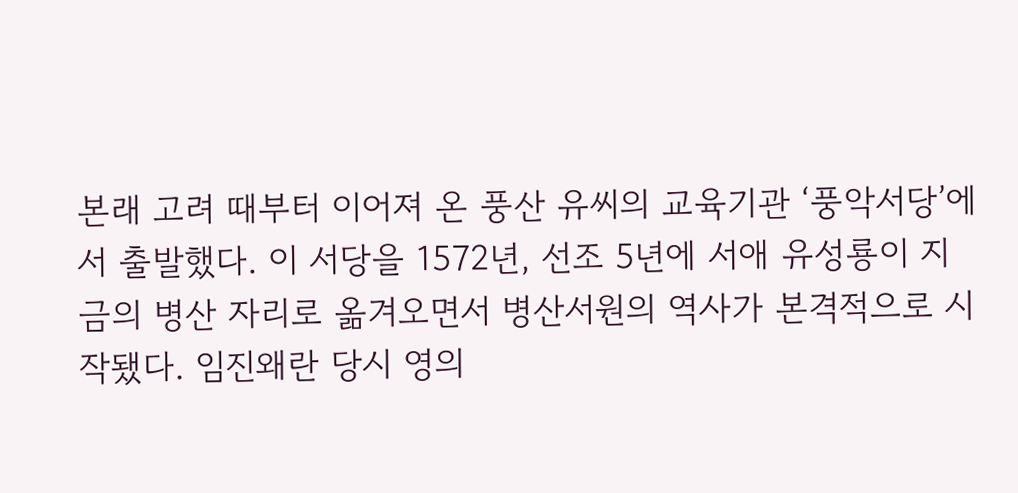본래 고려 때부터 이어져 온 풍산 유씨의 교육기관 ‘풍악서당’에서 출발했다. 이 서당을 1572년, 선조 5년에 서애 유성룡이 지금의 병산 자리로 옮겨오면서 병산서원의 역사가 본격적으로 시작됐다. 임진왜란 당시 영의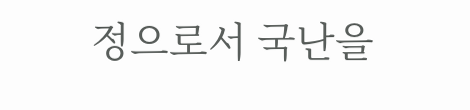정으로서 국난을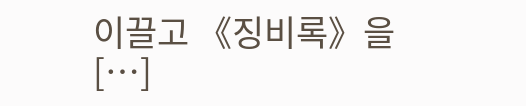이끌고 《징비록》을 […]